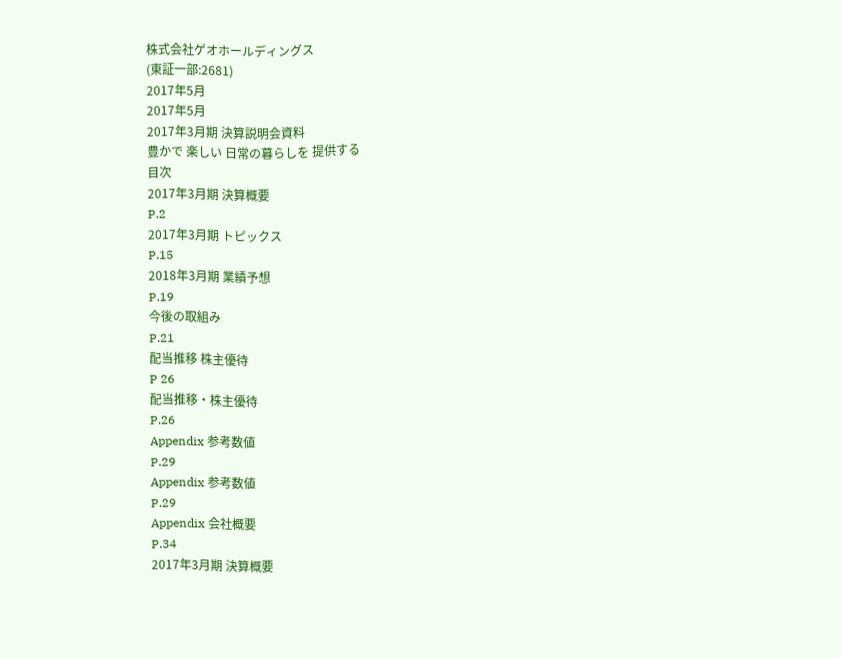株式会社ゲオホールディングス
(東証⼀部:2681)
2017年5⽉
2017年5⽉
2017年3⽉期 決算説明会資料
豊かで 楽しい ⽇常の暮らしを 提供する
⽬次
2017年3⽉期 決算概要
P.2
2017年3⽉期 トピックス
P.15
2018年3⽉期 業績予想
P.19
今後の取組み
P.21
配当推移 株主優待
P 26
配当推移・株主優待
P.26
Appendix 参考数値
P.29
Appendix 参考数値
P.29
Appendix 会社概要
P.34
2017年3⽉期 決算概要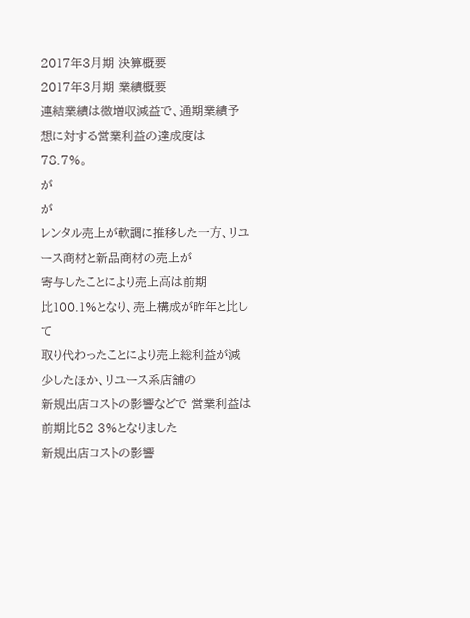2017年3⽉期 決算概要
2017年3⽉期 業績概要
連結業績は微増収減益で、通期業績予想に対する営業利益の達成度は78.7%。
が
が
レンタル売上が軟調に推移した⼀⽅、リユース商材と新品商材の売上が
寄与したことにより売上⾼は前期⽐100.1%となり、売上構成が昨年と⽐して
取り代わったことにより売上総利益が減少したほか、リユース系店舗の
新規出店コストの影響などで 営業利益は前期⽐52 3%となりました
新規出店コストの影響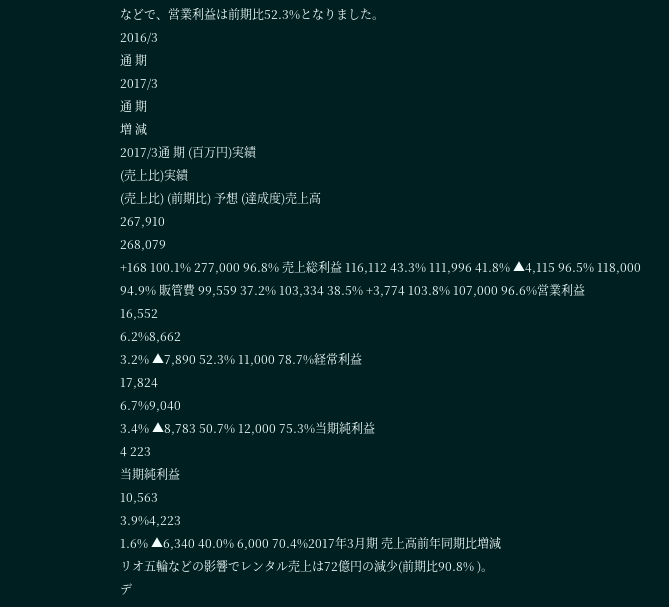などで、営業利益は前期⽐52.3%となりました。
2016/3
通 期
2017/3
通 期
増 減
2017/3通 期 (百万円)実績
(売上⽐)実績
(売上⽐) (前期⽐) 予想 (達成度)売上⾼
267,910
268,079
+168 100.1% 277,000 96.8% 売上総利益 116,112 43.3% 111,996 41.8% ▲4,115 96.5% 118,000 94.9% 販管費 99,559 37.2% 103,334 38.5% +3,774 103.8% 107,000 96.6%営業利益
16,552
6.2%8,662
3.2% ▲7,890 52.3% 11,000 78.7%経常利益
17,824
6.7%9,040
3.4% ▲8,783 50.7% 12,000 75.3%当期純利益
4 223
当期純利益
10,563
3.9%4,223
1.6% ▲6,340 40.0% 6,000 70.4%2017年3⽉期 売上⾼前年同期⽐増減
リオ五輪などの影響でレンタル売上は72億円の減少(前期⽐90.8% )。
デ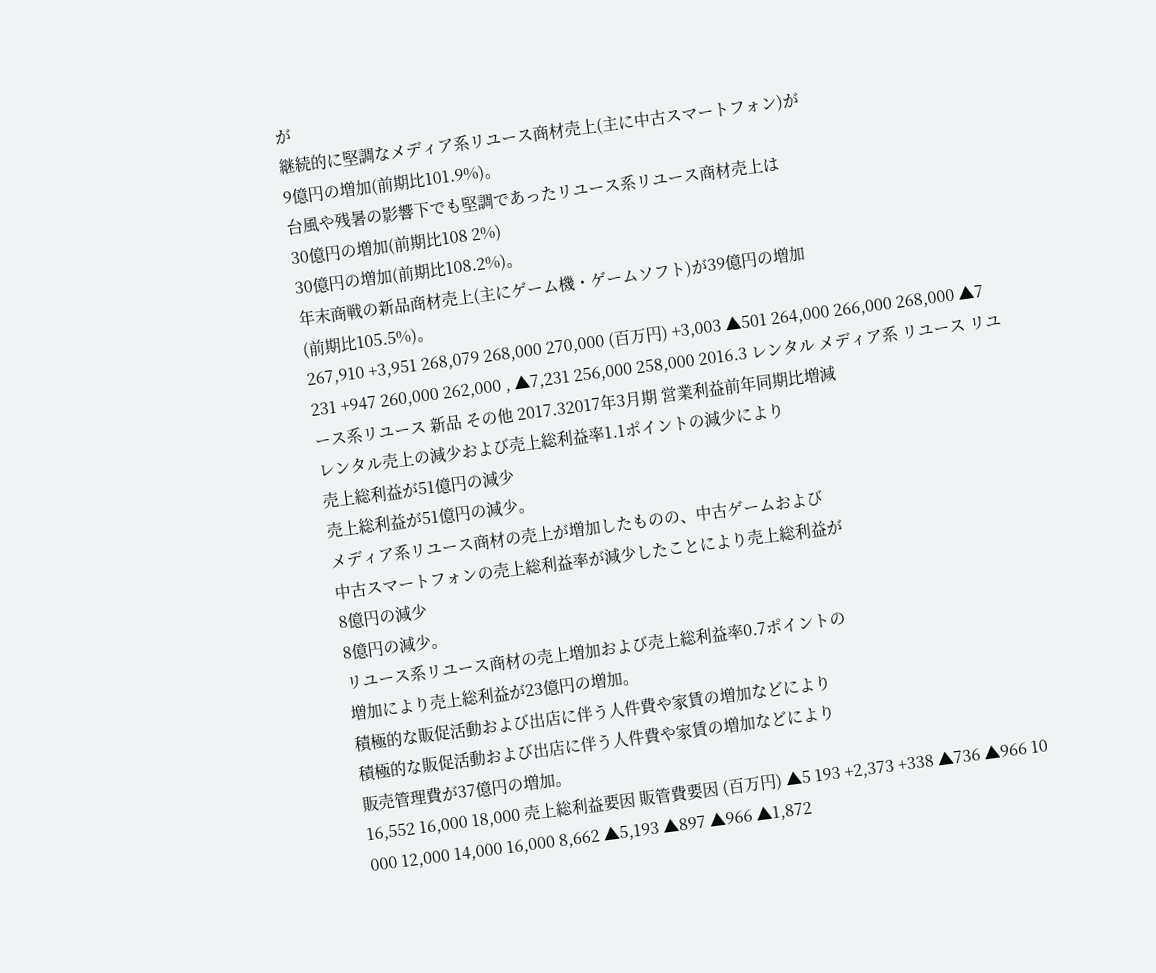が
継続的に堅調なメディア系リユース商材売上(主に中古スマートフォン)が
9億円の増加(前期⽐101.9%)。
台⾵や残暑の影響下でも堅調であったリユース系リユース商材売上は
30億円の増加(前期⽐108 2%)
30億円の増加(前期⽐108.2%)。
年末商戦の新品商材売上(主にゲーム機・ゲームソフト)が39億円の増加
(前期⽐105.5%)。
267,910 +3,951 268,079 268,000 270,000 (百万円) +3,003 ▲501 264,000 266,000 268,000 ▲7 231 +947 260,000 262,000 , ▲7,231 256,000 258,000 2016.3 レンタル メディア系 リユース リユース系リユース 新品 その他 2017.32017年3⽉期 営業利益前年同期⽐増減
レンタル売上の減少および売上総利益率1.1ポイントの減少により
売上総利益が51億円の減少
売上総利益が51億円の減少。
メディア系リユース商材の売上が増加したものの、中古ゲームおよび
中古スマートフォンの売上総利益率が減少したことにより売上総利益が
8億円の減少
8億円の減少。
リユース系リユース商材の売上増加および売上総利益率0.7ポイントの
増加により売上総利益が23億円の増加。
積極的な販促活動および出店に伴う⼈件費や家賃の増加などにより
積極的な販促活動および出店に伴う⼈件費や家賃の増加などにより
販売管理費が37億円の増加。
16,552 16,000 18,000 売上総利益要因 販管費要因 (百万円) ▲5 193 +2,373 +338 ▲736 ▲966 10 000 12,000 14,000 16,000 8,662 ▲5,193 ▲897 ▲966 ▲1,872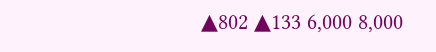▲802 ▲133 6,000 8,000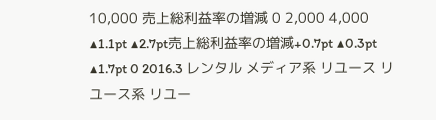10,000 売上総利益率の増減 0 2,000 4,000 ▲1.1pt ▲2.7pt売上総利益率の増減+0.7pt ▲0.3pt ▲1.7pt 0 2016.3 レンタル メディア系 リユース リユース系 リユー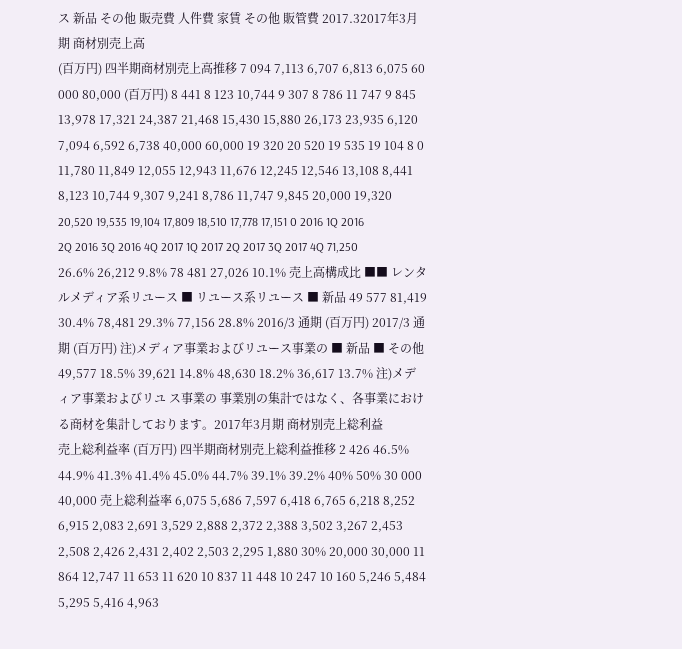ス 新品 その他 販売費 ⼈件費 家賃 その他 販管費 2017.32017年3⽉期 商材別売上⾼
(百万円) 四半期商材別売上⾼推移 7 094 7,113 6,707 6,813 6,075 60 000 80,000 (百万円) 8 441 8 123 10,744 9 307 8 786 11 747 9 845 13,978 17,321 24,387 21,468 15,430 15,880 26,173 23,935 6,120 7,094 6,592 6,738 40,000 60,000 19 320 20 520 19 535 19 104 8 0 11,780 11,849 12,055 12,943 11,676 12,245 12,546 13,108 8,441 8,123 10,744 9,307 9,241 8,786 11,747 9,845 20,000 19,320 20,520 19,535 19,104 17,809 18,510 17,778 17,151 0 2016 1Q 2016 2Q 2016 3Q 2016 4Q 2017 1Q 2017 2Q 2017 3Q 2017 4Q 71,250 26.6% 26,212 9.8% 78 481 27,026 10.1% 売上⾼構成⽐ ■■ レンタルメディア系リユース ■ リユース系リユース ■ 新品 49 577 81,419 30.4% 78,481 29.3% 77,156 28.8% 2016/3 通期 (百万円) 2017/3 通期 (百万円) 注)メディア事業およびリユース事業の ■ 新品 ■ その他 49,577 18.5% 39,621 14.8% 48,630 18.2% 36,617 13.7% 注)メディア事業およびリユ ス事業の 事業別の集計ではなく、各事業におけ る商材を集計しております。2017年3⽉期 商材別売上総利益
売上総利益率 (百万円) 四半期商材別売上総利益推移 2 426 46.5% 44.9% 41.3% 41.4% 45.0% 44.7% 39.1% 39.2% 40% 50% 30 000 40,000 売上総利益率 6,075 5,686 7,597 6,418 6,765 6,218 8,252 6,915 2,083 2,691 3,529 2,888 2,372 2,388 3,502 3,267 2,453 2,508 2,426 2,431 2,402 2,503 2,295 1,880 30% 20,000 30,000 11 864 12,747 11 653 11 620 10 837 11 448 10 247 10 160 5,246 5,484 5,295 5,416 4,963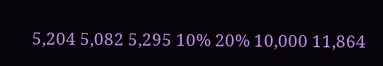5,204 5,082 5,295 10% 20% 10,000 11,864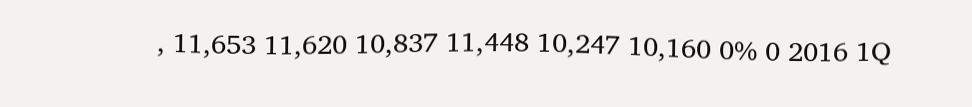, 11,653 11,620 10,837 11,448 10,247 10,160 0% 0 2016 1Q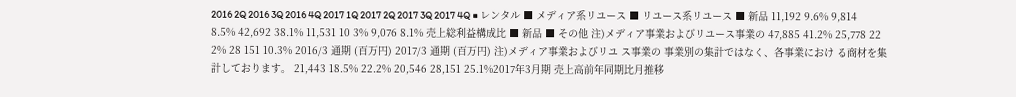2016 2Q 2016 3Q 2016 4Q 2017 1Q 2017 2Q 2017 3Q 2017 4Q ■ レンタル ■ メディア系リユース ■ リユース系リユース ■ 新品 11,192 9.6% 9,814 8.5% 42,692 38.1% 11,531 10 3% 9,076 8.1% 売上総利益構成⽐ ■ 新品 ■ その他 注)メディア事業およびリユース事業の 47,885 41.2% 25,778 22 2% 28 151 10.3% 2016/3 通期 (百万円) 2017/3 通期 (百万円) 注)メディア事業およびリユ ス事業の 事業別の集計ではなく、各事業におけ る商材を集計しております。 21,443 18.5% 22.2% 20,546 28,151 25.1%2017年3⽉期 売上⾼前年同期⽐⽉推移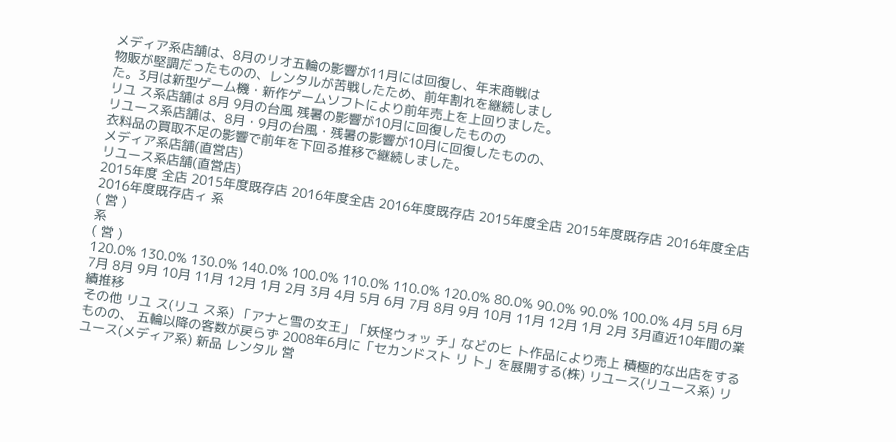メディア系店舗は、8⽉のリオ五輪の影響が11⽉には回復し、年末商戦は
物販が堅調だったものの、レンタルが苦戦したため、前年割れを継続しまし
た。3⽉は新型ゲーム機・新作ゲームソフトにより前年売上を上回りました。
リユ ス系店舗は 8⽉ 9⽉の台⾵ 残暑の影響が10⽉に回復したものの
リユース系店舗は、8⽉・9⽉の台⾵・残暑の影響が10⽉に回復したものの、
⾐料品の買取不⾜の影響で前年を下回る推移で継続しました。
メディア系店舗(直営店)
リユース系店舗(直営店)
2015年度 全店 2015年度既存店 2016年度全店 2016年度既存店 2015年度全店 2015年度既存店 2016年度全店 2016年度既存店ィ 系
( 営 )
系
( 営 )
120.0% 130.0% 130.0% 140.0% 100.0% 110.0% 110.0% 120.0% 80.0% 90.0% 90.0% 100.0% 4⽉ 5⽉ 6⽉ 7⽉ 8⽉ 9⽉ 10⽉ 11⽉ 12⽉ 1⽉ 2⽉ 3⽉ 4⽉ 5⽉ 6⽉ 7⽉ 8⽉ 9⽉ 10⽉ 11⽉ 12⽉ 1⽉ 2⽉ 3⽉直近10年間の業績推移
その他 リユ ス(リユ ス系) 「アナと雪の⼥王」「妖怪ウォッ チ」などのヒ ト作品により売上 積極的な出店をするものの、 五輪以降の客数が戻らず 2008年6⽉に「セカンドスト リ ト」を展開する(株) リユース(リユース系) リユース(メディア系) 新品 レンタル 営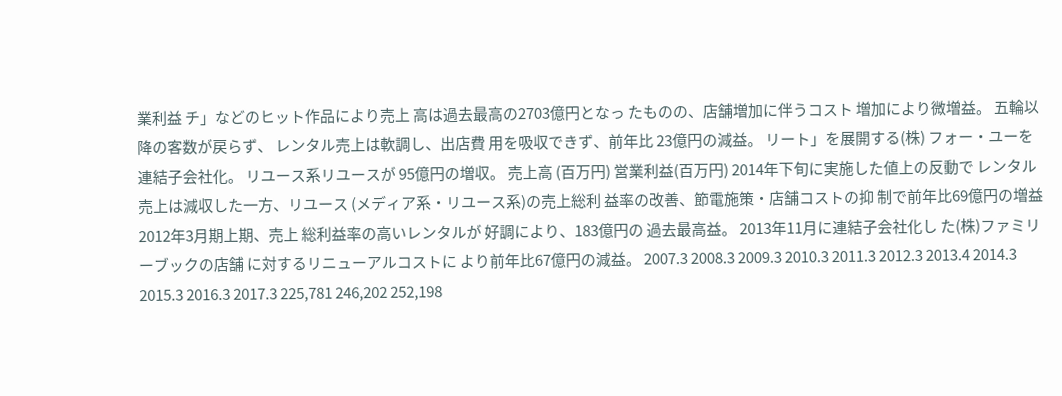業利益 チ」などのヒット作品により売上 ⾼は過去最⾼の2703億円となっ たものの、店舗増加に伴うコスト 増加により微増益。 五輪以降の客数が戻らず、 レンタル売上は軟調し、出店費 ⽤を吸収できず、前年⽐ 23億円の減益。 リート」を展開する(株) フォー・ユーを連結⼦会社化。 リユース系リユースが 95億円の増収。 売上⾼ (百万円) 営業利益(百万円) 2014年下旬に実施した値上の反動で レンタル売上は減収した⼀⽅、リユース (メディア系・リユース系)の売上総利 益率の改善、節電施策・店舗コストの抑 制で前年⽐69億円の増益 2012年3⽉期上期、売上 総利益率の⾼いレンタルが 好調により、183億円の 過去最⾼益。 2013年11⽉に連結⼦会社化し た(株)ファミリーブックの店舗 に対するリニューアルコストに より前年⽐67億円の減益。 2007.3 2008.3 2009.3 2010.3 2011.3 2012.3 2013.4 2014.3 2015.3 2016.3 2017.3 225,781 246,202 252,198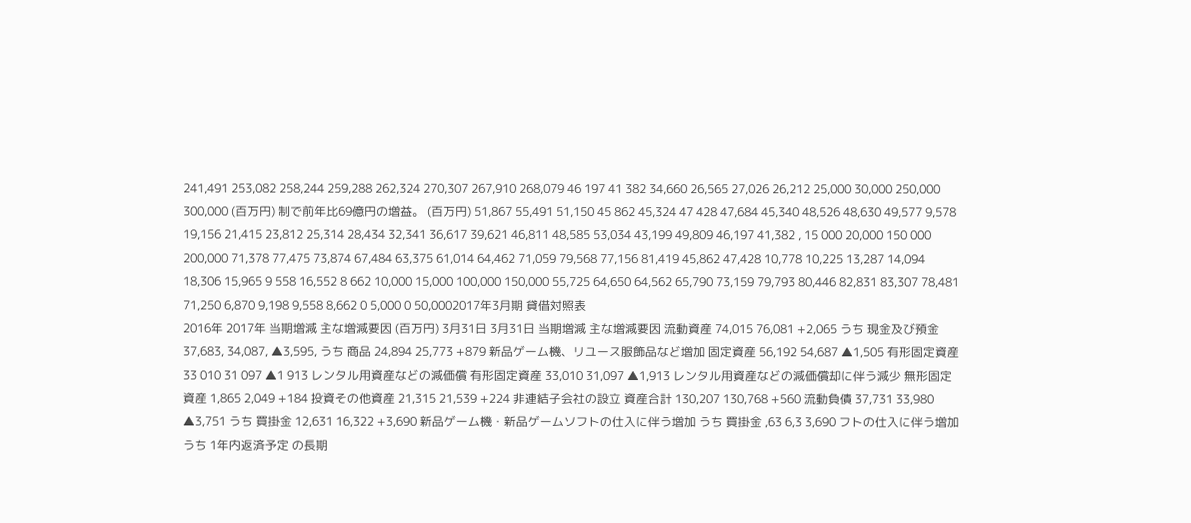241,491 253,082 258,244 259,288 262,324 270,307 267,910 268,079 46 197 41 382 34,660 26,565 27,026 26,212 25,000 30,000 250,000 300,000 (百万円) 制で前年⽐69億円の増益。 (百万円) 51,867 55,491 51,150 45 862 45,324 47 428 47,684 45,340 48,526 48,630 49,577 9,578 19,156 21,415 23,812 25,314 28,434 32,341 36,617 39,621 46,811 48,585 53,034 43,199 49,809 46,197 41,382 , 15 000 20,000 150 000 200,000 71,378 77,475 73,874 67,484 63,375 61,014 64,462 71,059 79,568 77,156 81,419 45,862 47,428 10,778 10,225 13,287 14,094 18,306 15,965 9 558 16,552 8 662 10,000 15,000 100,000 150,000 55,725 64,650 64,562 65,790 73,159 79,793 80,446 82,831 83,307 78,481 71,250 6,870 9,198 9,558 8,662 0 5,000 0 50,0002017年3⽉期 貸借対照表
2016年 2017年 当期増減 主な増減要因 (百万円) 3⽉31⽇ 3⽉31⽇ 当期増減 主な増減要因 流動資産 74,015 76,081 +2,065 うち 現⾦及び預⾦ 37,683, 34,087, ▲3,595, うち 商品 24,894 25,773 +879 新品ゲーム機、リユース服飾品など増加 固定資産 56,192 54,687 ▲1,505 有形固定資産 33 010 31 097 ▲1 913 レンタル⽤資産などの減価償 有形固定資産 33,010 31,097 ▲1,913 レンタル⽤資産などの減価償却に伴う減少 無形固定資産 1,865 2,049 +184 投資その他資産 21,315 21,539 +224 ⾮連結⼦会社の設⽴ 資産合計 130,207 130,768 +560 流動負債 37,731 33,980 ▲3,751 うち 買掛⾦ 12,631 16,322 +3,690 新品ゲーム機・新品ゲームソフトの仕⼊に伴う増加 うち 買掛⾦ ,63 6,3 3,690 フトの仕⼊に伴う増加 うち 1年内返済予定 の⻑期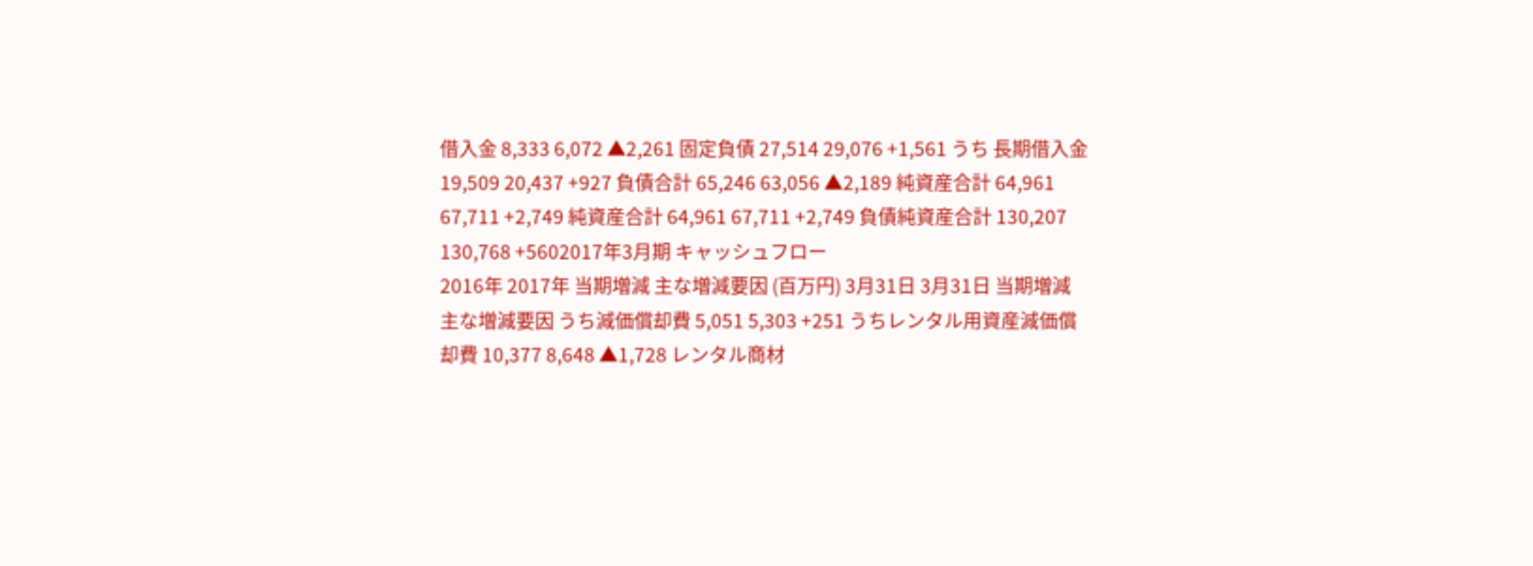借⼊⾦ 8,333 6,072 ▲2,261 固定負債 27,514 29,076 +1,561 うち ⻑期借⼊⾦ 19,509 20,437 +927 負債合計 65,246 63,056 ▲2,189 純資産合計 64,961 67,711 +2,749 純資産合計 64,961 67,711 +2,749 負債純資産合計 130,207 130,768 +5602017年3⽉期 キャッシュフロー
2016年 2017年 当期増減 主な増減要因 (百万円) 3⽉31⽇ 3⽉31⽇ 当期増減 主な増減要因 うち減価償却費 5,051 5,303 +251 うちレンタル⽤資産減価償却費 10,377 8,648 ▲1,728 レンタル商材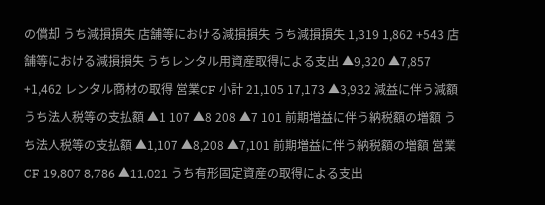の償却 うち減損損失 店舗等における減損損失 うち減損損失 1,319 1,862 +543 店舗等における減損損失 うちレンタル⽤資産取得による⽀出 ▲9,320 ▲7,857 +1,462 レンタル商材の取得 営業CF ⼩計 21,105 17,173 ▲3,932 減益に伴う減額 うち法⼈税等の⽀払額 ▲1 107 ▲8 208 ▲7 101 前期増益に伴う納税額の増額 うち法⼈税等の⽀払額 ▲1,107 ▲8,208 ▲7,101 前期増益に伴う納税額の増額 営業CF 19,807 8,786 ▲11,021 うち有形固定資産の取得による⽀出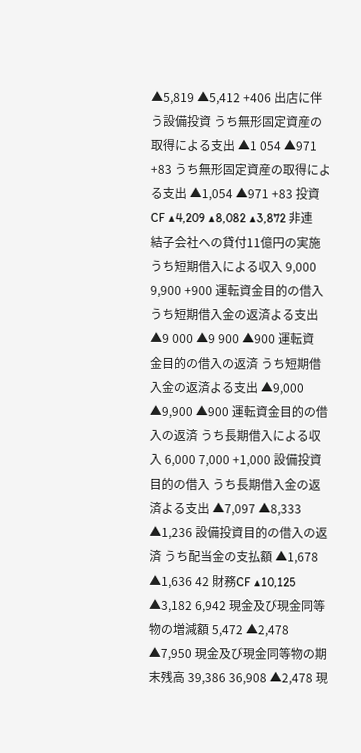▲5,819 ▲5,412 +406 出店に伴う設備投資 うち無形固定資産の取得による⽀出 ▲1 054 ▲971 +83 うち無形固定資産の取得による⽀出 ▲1,054 ▲971 +83 投資CF ▲4,209 ▲8,082 ▲3,872 ⾮連結⼦会社への貸付11億円の実施 うち短期借⼊による収⼊ 9,000 9,900 +900 運転資⾦⽬的の借⼊ うち短期借⼊⾦の返済よる⽀出 ▲9 000 ▲9 900 ▲900 運転資⾦⽬的の借⼊の返済 うち短期借⼊⾦の返済よる⽀出 ▲9,000 ▲9,900 ▲900 運転資⾦⽬的の借⼊の返済 うち⻑期借⼊による収⼊ 6,000 7,000 +1,000 設備投資⽬的の借⼊ うち⻑期借⼊⾦の返済よる⽀出 ▲7,097 ▲8,333 ▲1,236 設備投資⽬的の借⼊の返済 うち配当⾦の⽀払額 ▲1,678 ▲1,636 42 財務CF ▲10,125 ▲3,182 6,942 現⾦及び現⾦同等物の増減額 5,472 ▲2,478 ▲7,950 現⾦及び現⾦同等物の期末残⾼ 39,386 36,908 ▲2,478 現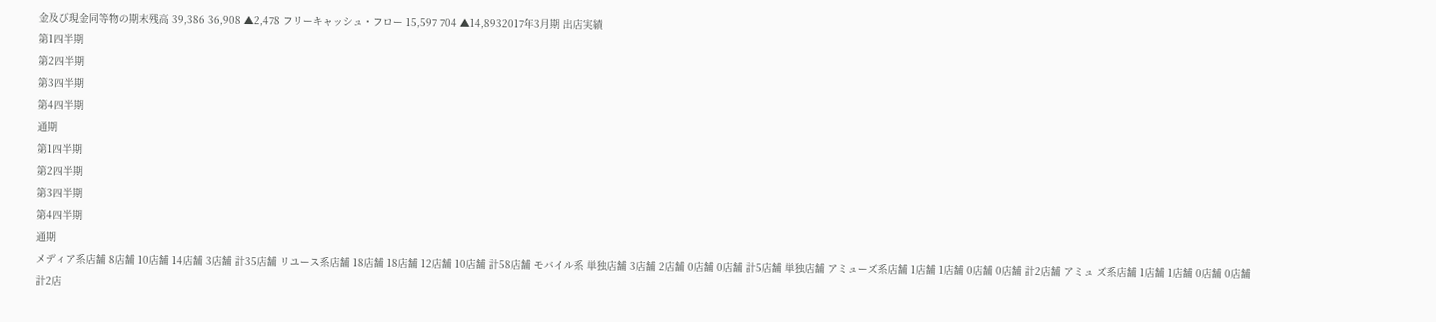⾦及び現⾦同等物の期末残⾼ 39,386 36,908 ▲2,478 フリーキャッシュ・フロー 15,597 704 ▲14,8932017年3⽉期 出店実績
第1四半期
第2四半期
第3四半期
第4四半期
通期
第1四半期
第2四半期
第3四半期
第4四半期
通期
メディア系店舗 8店舗 10店舗 14店舗 3店舗 計35店舗 リユース系店舗 18店舗 18店舗 12店舗 10店舗 計58店舗 モバイル系 単独店舗 3店舗 2店舗 0店舗 0店舗 計5店舗 単独店舗 アミューズ系店舗 1店舗 1店舗 0店舗 0店舗 計2店舗 アミュ ズ系店舗 1店舗 1店舗 0店舗 0店舗 計2店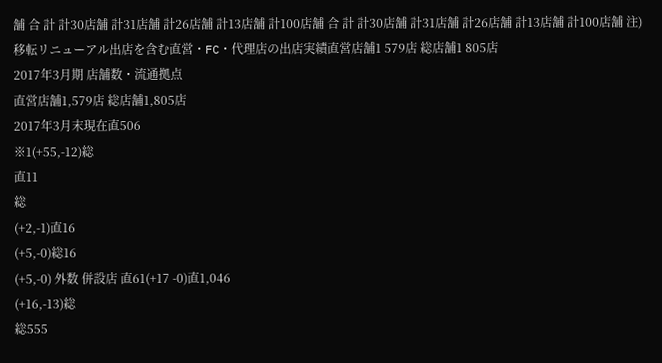舗 合 計 計30店舗 計31店舗 計26店舗 計13店舗 計100店舗 合 計 計30店舗 計31店舗 計26店舗 計13店舗 計100店舗 注)移転リニューアル出店を含む直営・FC・代理店の出店実績直営店舗1 579店 総店舗1 805店
2017年3⽉期 店舗数・流通拠点
直営店舗1,579店 総店舗1,805店
2017年3⽉末現在直506
※1(+55,-12)総
直11
総
(+2,-1)直16
(+5,-0)総16
(+5,-0) 外数 併設店 直61(+17 -0)直1,046
(+16,-13)総
総555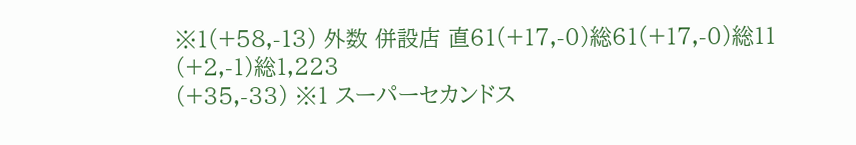※1(+58,-13) 外数 併設店 直61(+17,-0)総61(+17,-0)総11
(+2,-1)総1,223
(+35,-33) ※1 スーパーセカンドス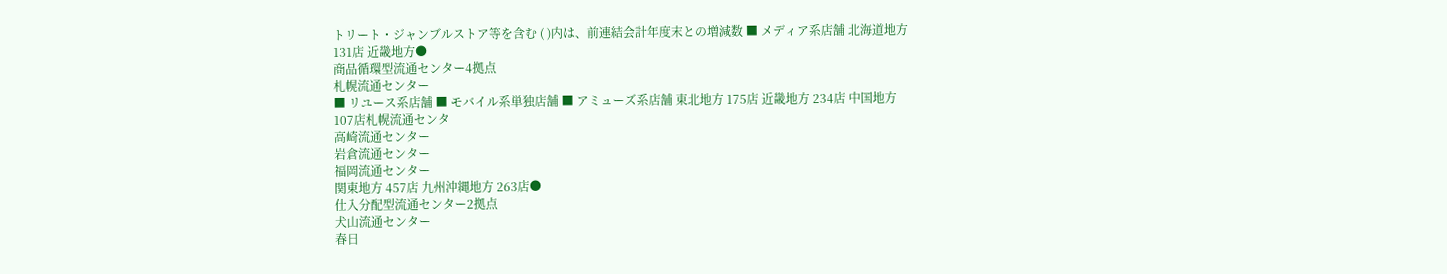トリート・ジャンブルストア等を含む ( )内は、前連結会計年度末との増減数 ■ メディア系店舗 北海道地⽅ 131店 近畿地⽅●
商品循環型流通センター4拠点
札幌流通センター
■ リユース系店舗 ■ モバイル系単独店舗 ■ アミューズ系店舗 東北地⽅ 175店 近畿地⽅ 234店 中国地⽅ 107店札幌流通センタ
⾼崎流通センター
岩倉流通センター
福岡流通センター
関東地⽅ 457店 九州沖縄地⽅ 263店●
仕⼊分配型流通センター2拠点
⽝⼭流通センター
春⽇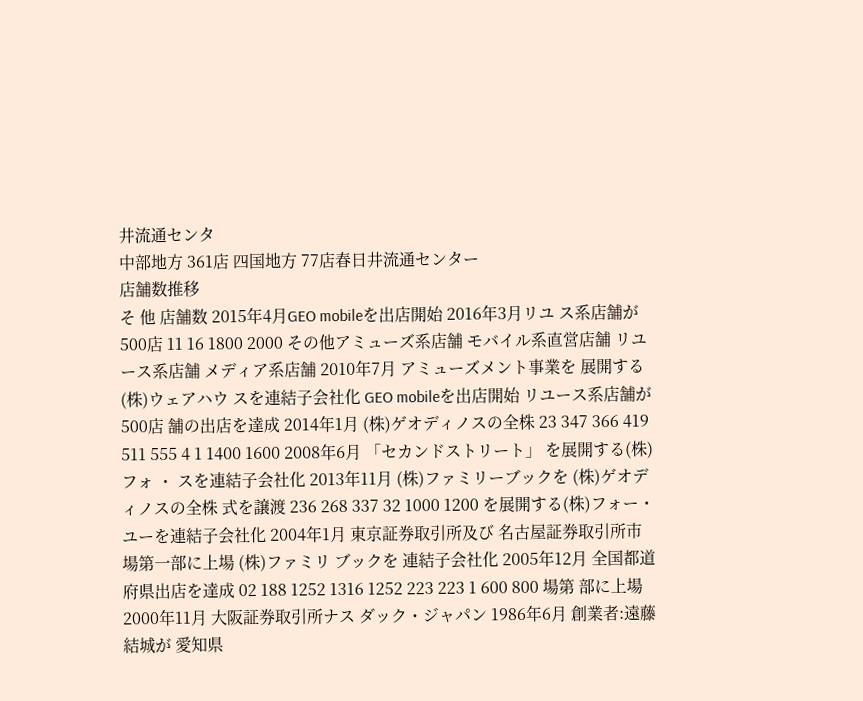井流通センタ
中部地⽅ 361店 四国地⽅ 77店春⽇井流通センター
店舗数推移
そ 他 店舗数 2015年4⽉GEO mobileを出店開始 2016年3⽉リユ ス系店舗が500店 11 16 1800 2000 その他アミューズ系店舗 モバイル系直営店舗 リユース系店舗 メディア系店舗 2010年7⽉ アミューズメント事業を 展開する(株)ウェアハウ スを連結⼦会社化 GEO mobileを出店開始 リユース系店舗が500店 舗の出店を達成 2014年1⽉ (株)ゲオディノスの全株 23 347 366 419 511 555 4 1 1400 1600 2008年6⽉ 「セカンドストリート」 を展開する(株)フォ ・ スを連結⼦会社化 2013年11⽉ (株)ファミリーブックを (株)ゲオディノスの全株 式を譲渡 236 268 337 32 1000 1200 を展開する(株)フォー・ ユーを連結⼦会社化 2004年1⽉ 東京証券取引所及び 名古屋証券取引所市 場第⼀部に上場 (株)ファミリ ブックを 連結⼦会社化 2005年12⽉ 全国都道府県出店を達成 02 188 1252 1316 1252 223 223 1 600 800 場第 部に上場 2000年11⽉ ⼤阪証券取引所ナス ダック・ジャパン 1986年6⽉ 創業者:遠藤結城が 愛知県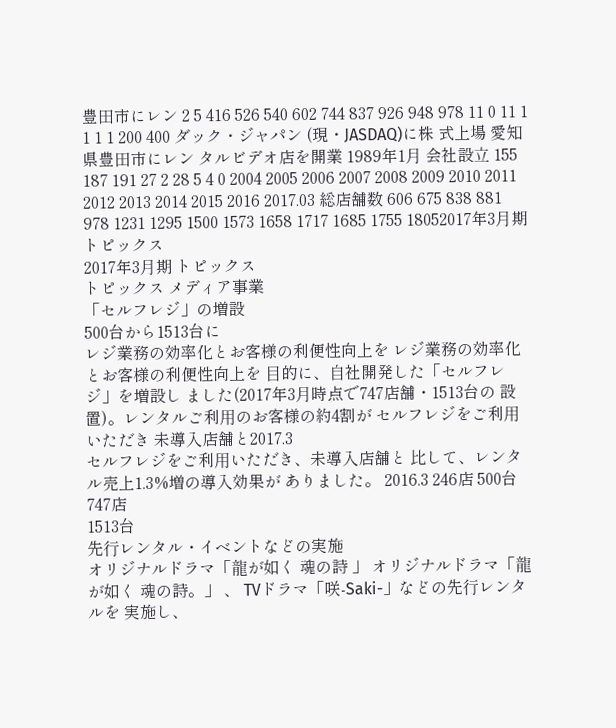豊⽥市にレン 2 5 416 526 540 602 744 837 926 948 978 11 0 11 1 1 1 1 200 400 ダック・ジャパン (現・JASDAQ)に株 式上場 愛知県豊⽥市にレン タルビデオ店を開業 1989年1⽉ 会社設⽴ 155 187 191 27 2 28 5 4 0 2004 2005 2006 2007 2008 2009 2010 2011 2012 2013 2014 2015 2016 2017.03 総店舗数 606 675 838 881 978 1231 1295 1500 1573 1658 1717 1685 1755 18052017年3⽉期 トピックス
2017年3⽉期 トピックス
トピックス メディア事業
「セルフレジ」の増設
500台から1513台に
レジ業務の効率化とお客様の利便性向上を レジ業務の効率化とお客様の利便性向上を ⽬的に、⾃社開発した「セルフレジ」を増設し ました(2017年3⽉時点で747店舗・1513台の 設置)。レンタルご利⽤のお客様の約4割が セルフレジをご利⽤いただき 未導⼊店舗と2017.3
セルフレジをご利⽤いただき、未導⼊店舗と ⽐して、レンタル売上1.3%増の導⼊効果が ありました。 2016.3 246店 500台747店
1513台
先⾏レンタル・イベントなどの実施
オリジナルドラマ「⿓が如く 魂の詩 」 オリジナルドラマ「⿓が如く 魂の詩。」 、 TVドラマ「咲-Saki-」などの先⾏レンタルを 実施し、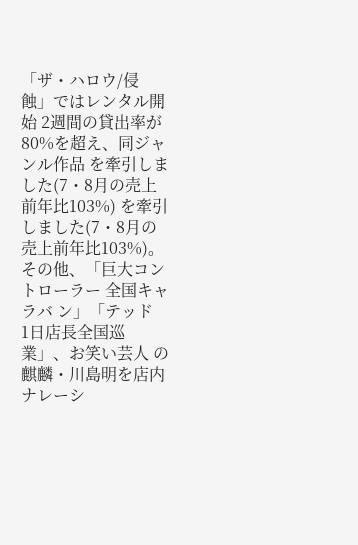「ザ・ハロウ/侵蝕」ではレンタル開始 2週間の貸出率が80%を超え、同ジャンル作品 を牽引しました(7・8⽉の売上前年⽐103%) を牽引しました(7・8⽉の売上前年⽐103%)。 その他、「巨⼤コントローラー 全国キャラバ ン」「テッド 1⽇店⻑全国巡業」、お笑い芸⼈ の麒麟・川島明を店内ナレーシ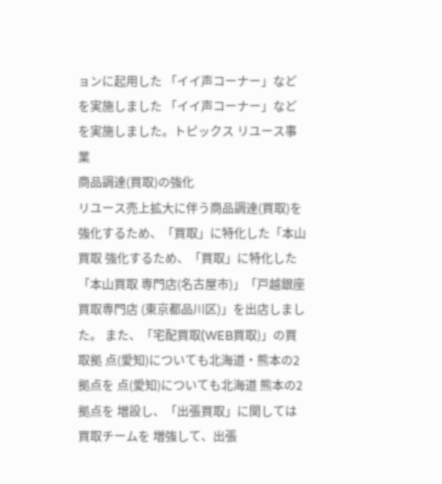ョンに起⽤した 「イイ声コーナー」などを実施しました 「イイ声コーナー」などを実施しました。トピックス リユース事業
商品調達(買取)の強化
リユース売上拡⼤に伴う商品調達(買取)を 強化するため、「買取」に特化した「本⼭買取 強化するため、「買取」に特化した「本⼭買取 専⾨店(名古屋市)」「⼾越銀座買取専⾨店 (東京都品川区)」を出店しました。 また、「宅配買取(WEB買取)」の買取拠 点(愛知)についても北海道・熊本の2拠点を 点(愛知)についても北海道 熊本の2拠点を 増設し、「出張買取」に関しては買取チームを 増強して、出張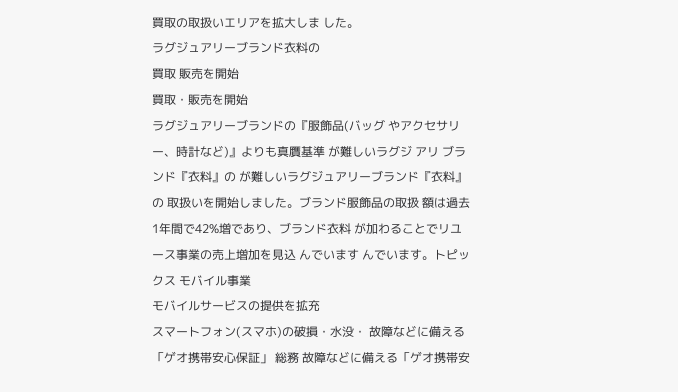買取の取扱いエリアを拡⼤しま した。
ラグジュアリーブランド⾐料の
買取 販売を開始
買取・販売を開始
ラグジュアリーブランドの『服飾品(バッグ やアクセサリー、時計など)』よりも真贋基準 が難しいラグジ アリ ブランド『⾐料』の が難しいラグジュアリーブランド『⾐料』の 取扱いを開始しました。ブランド服飾品の取扱 額は過去1年間で42%増であり、ブランド⾐料 が加わることでリユース事業の売上増加を⾒込 んでいます んでいます。トピックス モバイル事業
モバイルサービスの提供を拡充
スマートフォン(スマホ)の破損・⽔没・ 故障などに備える「ゲオ携帯安⼼保証」 総務 故障などに備える「ゲオ携帯安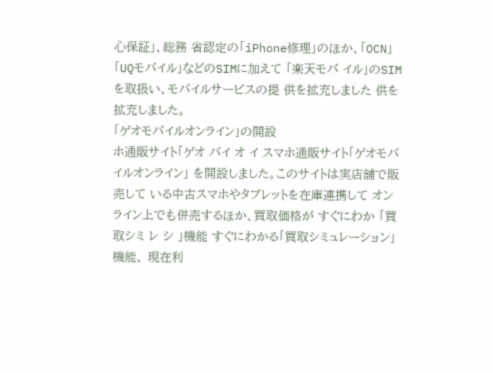⼼保証」、総務 省認定の「iPhone修理」のほか、「OCN」 「UQモバイル」などのSIMに加えて 「楽天モバ イル」のSIMを取扱い、モバイルサービスの提 供を拡充しました 供を拡充しました。
「ゲオモバイルオンライン」の開設
ホ通販サイト「ゲオ バイ オ イ スマホ通販サイト「ゲオモバイルオンライン」 を開設しました。このサイトは実店舗で販売して いる中古スマホやタブレットを在庫連携して オンライン上でも併売するほか、買取価格が すぐにわか 「買取シミ レ シ 」機能 すぐにわかる「買取シミュレーション」機能、 現在利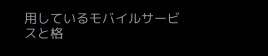⽤しているモバイルサービスと格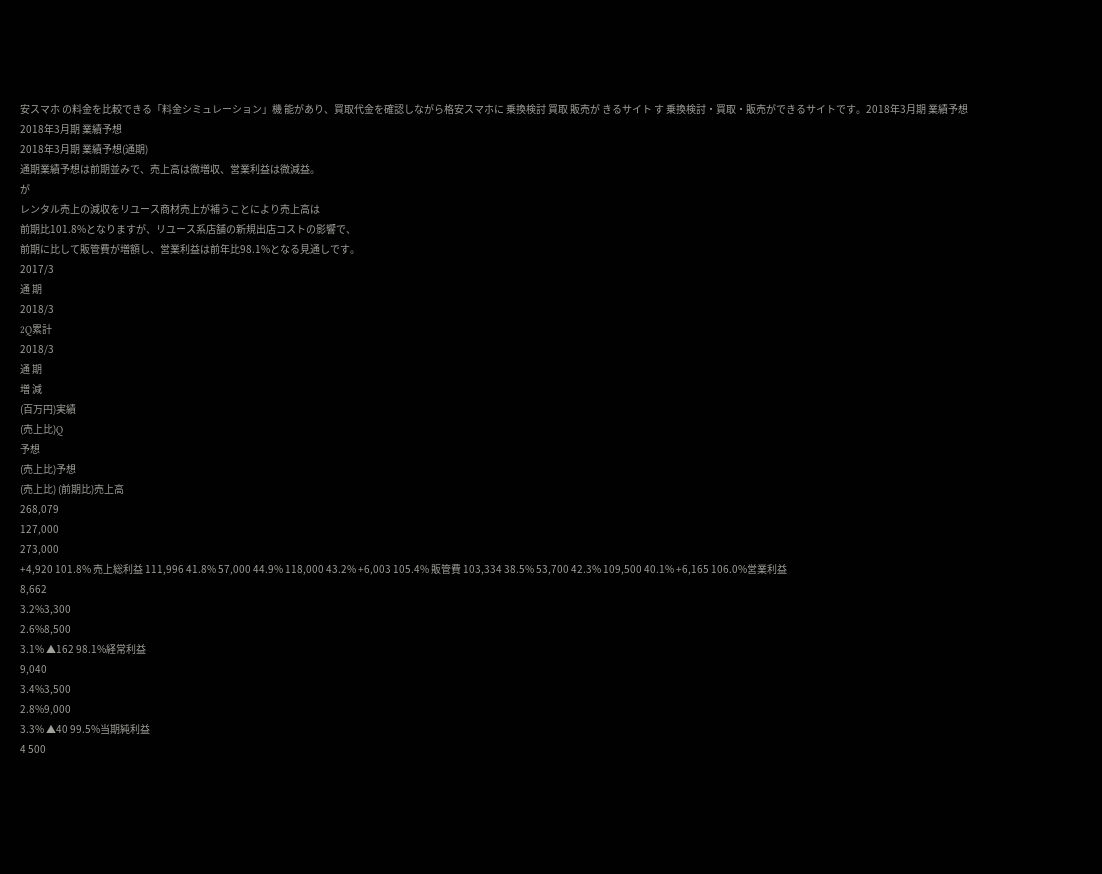安スマホ の料⾦を⽐較できる「料⾦シミュレーション」機 能があり、買取代⾦を確認しながら格安スマホに 乗換検討 買取 販売が きるサイト す 乗換検討・買取・販売ができるサイトです。2018年3⽉期 業績予想
2018年3⽉期 業績予想
2018年3⽉期 業績予想(通期)
通期業績予想は前期並みで、売上⾼は微増収、営業利益は微減益。
が
レンタル売上の減収をリユース商材売上が補うことにより売上⾼は
前期⽐101.8%となりますが、リユース系店舗の新規出店コストの影響で、
前期に⽐して販管費が増額し、営業利益は前年⽐98.1%となる⾒通しです。
2017/3
通 期
2018/3
2Q累計
2018/3
通 期
増 減
(百万円)実績
(売上⽐)Q
予想
(売上⽐)予想
(売上⽐) (前期⽐)売上⾼
268,079
127,000
273,000
+4,920 101.8% 売上総利益 111,996 41.8% 57,000 44.9% 118,000 43.2% +6,003 105.4% 販管費 103,334 38.5% 53,700 42.3% 109,500 40.1% +6,165 106.0%営業利益
8,662
3.2%3,300
2.6%8,500
3.1% ▲162 98.1%経常利益
9,040
3.4%3,500
2.8%9,000
3.3% ▲40 99.5%当期純利益
4 500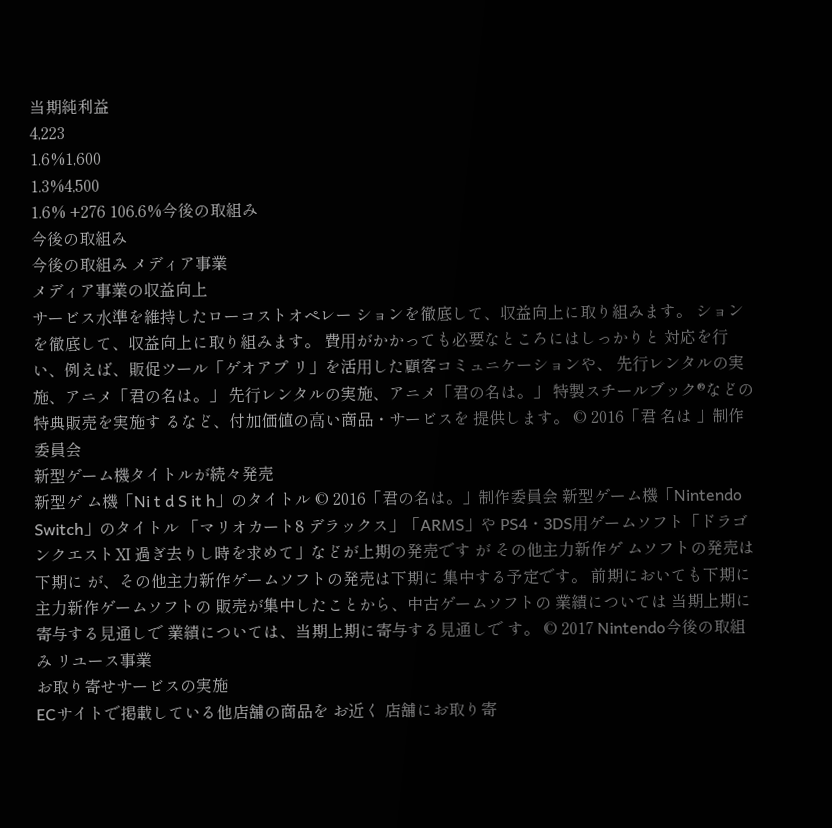当期純利益
4,223
1.6%1,600
1.3%4,500
1.6% +276 106.6%今後の取組み
今後の取組み
今後の取組み メディア事業
メディア事業の収益向上
サービス⽔準を維持したローコストオペレー ションを徹底して、収益向上に取り組みます。 ションを徹底して、収益向上に取り組みます。 費⽤がかかっても必要なところにはしっかりと 対応を⾏い、例えば、販促ツール「ゲオアプ リ」を活⽤した顧客コミュニケーションや、 先⾏レンタルの実施、アニメ「君の名は。」 先⾏レンタルの実施、アニメ「君の名は。」 特製スチールブック®などの特典販売を実施す るなど、付加価値の⾼い商品・サービスを 提供します。 © 2016「君 名は 」制作委員会
新型ゲーム機タイトルが続々発売
新型ゲ ム機「Ni t d S it h」のタイトル © 2016「君の名は。」制作委員会 新型ゲーム機「Nintendo Switch」のタイトル 「マリオカート8 デラックス」「ARMS」や PS4・3DS⽤ゲームソフト「ドラゴンクエストⅪ 過ぎ去りし時を求めて」などが上期の発売です が その他主⼒新作ゲ ムソフトの発売は下期に が、その他主⼒新作ゲームソフトの発売は下期に 集中する予定です。 前期においても下期に主⼒新作ゲームソフトの 販売が集中したことから、中古ゲームソフトの 業績については 当期上期に寄与する⾒通しで 業績については、当期上期に寄与する⾒通しで す。 © 2017 Nintendo今後の取組み リユース事業
お取り寄せサービスの実施
ECサイトで掲載している他店舗の商品を お近く 店舗にお取り寄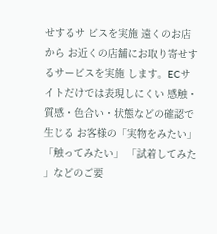せするサ ビスを実施 遠くのお店から お近くの店舗にお取り寄せするサービスを実施 します。ECサイトだけでは表現しにくい 感触・質感・⾊合い・状態などの確認で⽣じる お客様の「実物をみたい」「触ってみたい」 「試着してみた 」などのご要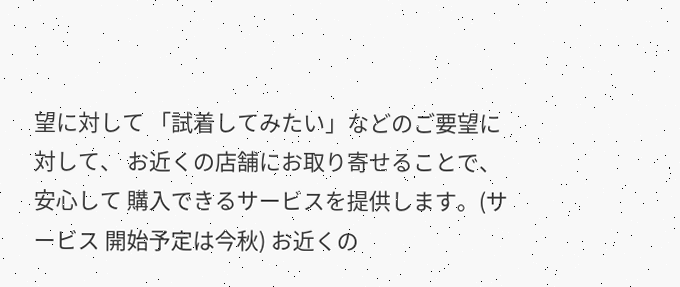望に対して 「試着してみたい」などのご要望に対して、 お近くの店舗にお取り寄せることで、安⼼して 購⼊できるサービスを提供します。(サービス 開始予定は今秋) お近くの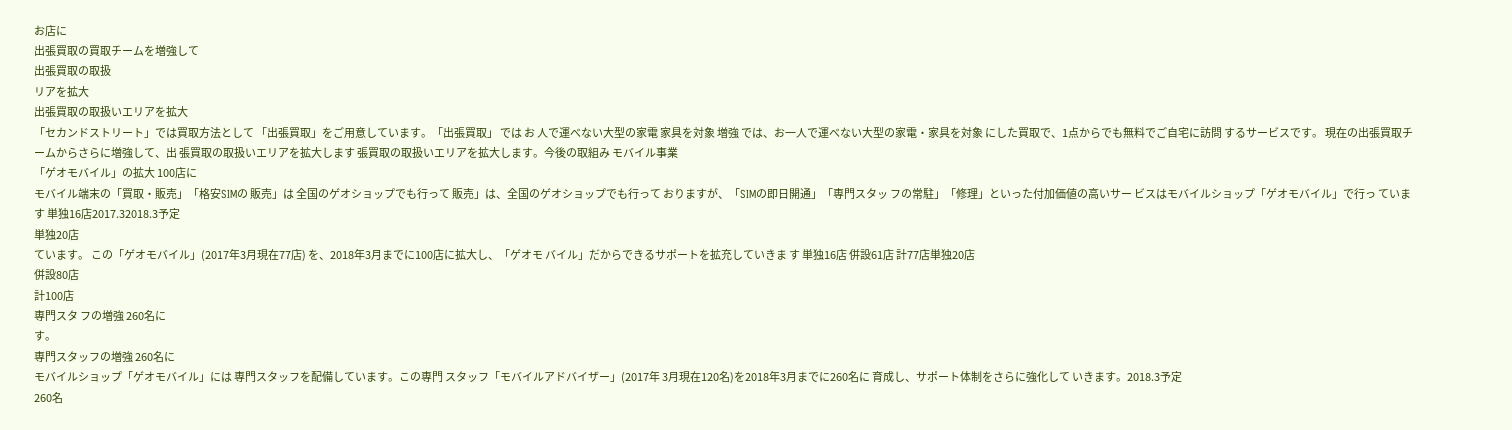お店に
出張買取の買取チームを増強して
出張買取の取扱
リアを拡⼤
出張買取の取扱いエリアを拡⼤
「セカンドストリート」では買取⽅法として 「出張買取」をご⽤意しています。「出張買取」 では お ⼈で運べない⼤型の家電 家具を対象 増強 では、お⼀⼈で運べない⼤型の家電・家具を対象 にした買取で、1点からでも無料でご⾃宅に訪問 するサービスです。 現在の出張買取チームからさらに増強して、出 張買取の取扱いエリアを拡⼤します 張買取の取扱いエリアを拡⼤します。今後の取組み モバイル事業
「ゲオモバイル」の拡⼤ 100店に
モバイル端末の「買取・販売」「格安SIMの 販売」は 全国のゲオショップでも⾏って 販売」は、全国のゲオショップでも⾏って おりますが、「SIMの即⽇開通」「専⾨スタッ フの常駐」「修理」といった付加価値の⾼いサー ビスはモバイルショップ「ゲオモバイル」で⾏っ ています 単独16店2017.32018.3予定
単独20店
ています。 この「ゲオモバイル」(2017年3⽉現在77店) を、2018年3⽉までに100店に拡⼤し、「ゲオモ バイル」だからできるサポートを拡充していきま す 単独16店 併設61店 計77店単独20店
併設80店
計100店
専⾨スタ フの増強 260名に
す。
専⾨スタッフの増強 260名に
モバイルショップ「ゲオモバイル」には 専⾨スタッフを配備しています。この専⾨ スタッフ「モバイルアドバイザー」(2017年 3⽉現在120名)を2018年3⽉までに260名に 育成し、サポート体制をさらに強化して いきます。2018.3予定
260名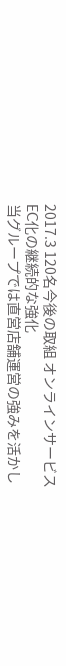2017.3 120名今後の取組 オンラインサービス
EC化の継続的な強化
当グループでは直営店舗運営の強みを活かし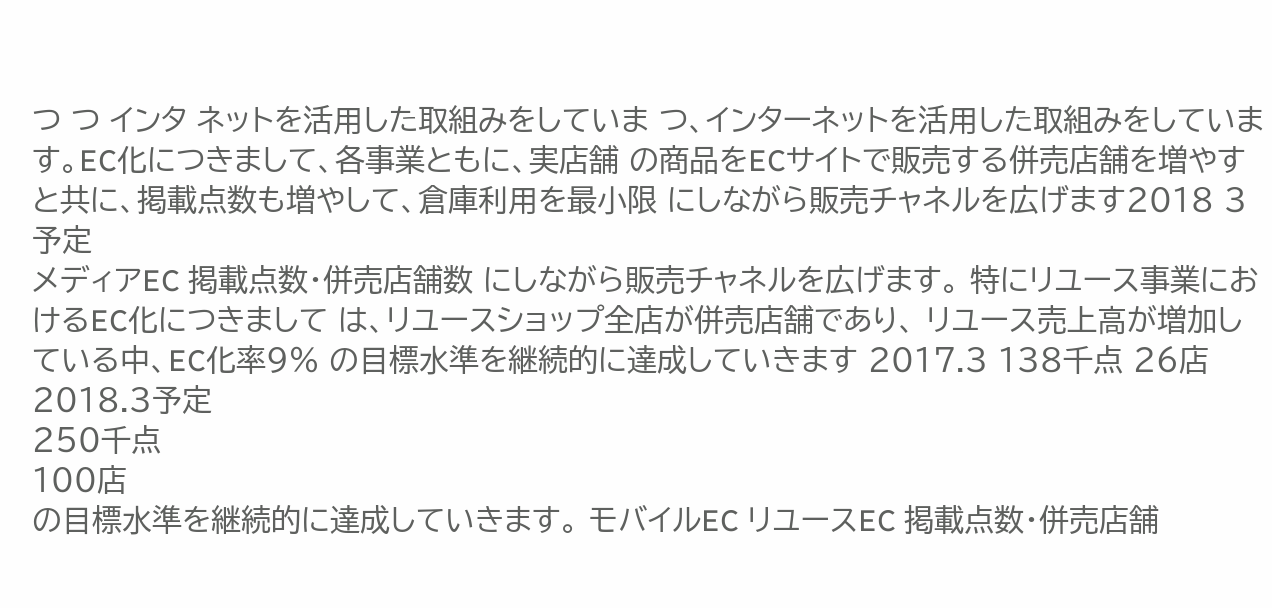つ つ インタ ネットを活⽤した取組みをしていま つ、インターネットを活⽤した取組みをしていま す。EC化につきまして、各事業ともに、実店舗 の商品をECサイトで販売する併売店舗を増やす と共に、掲載点数も増やして、倉庫利⽤を最⼩限 にしながら販売チャネルを広げます2018 3予定
メディアEC 掲載点数・併売店舗数 にしながら販売チャネルを広げます。 特にリユース事業におけるEC化につきまして は、リユースショップ全店が併売店舗であり、 リユース売上⾼が増加している中、EC化率9% の⽬標⽔準を継続的に達成していきます 2017.3 138千点 26店2018.3予定
250千点
100店
の⽬標⽔準を継続的に達成していきます。 モバイルEC リユースEC 掲載点数・併売店舗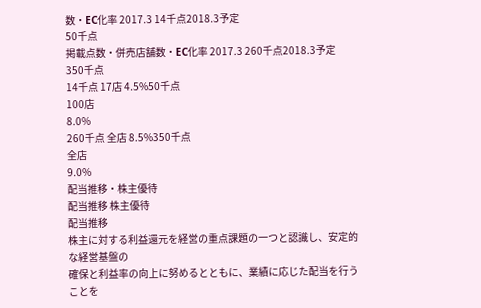数・EC化率 2017.3 14千点2018.3予定
50千点
掲載点数・併売店舗数・EC化率 2017.3 260千点2018.3予定
350千点
14千点 17店 4.5%50千点
100店
8.0%
260千点 全店 8.5%350千点
全店
9.0%
配当推移・株主優待
配当推移 株主優待
配当推移
株主に対する利益還元を経営の重点課題の⼀つと認識し、安定的な経営基盤の
確保と利益率の向上に努めるとともに、業績に応じた配当を⾏うことを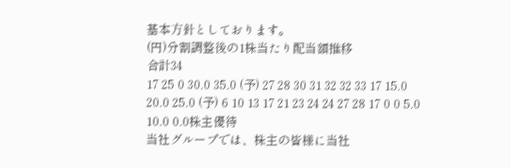基本⽅針としております。
(円)分割調整後の1株当たり配当額推移
合計34
17 25 0 30.0 35.0 (予) 27 28 30 31 32 32 33 17 15.0 20.0 25.0 (予) 6 10 13 17 21 23 24 24 27 28 17 0 0 5.0 10.0 0.0株主優待
当社グループでは、株主の皆様に当社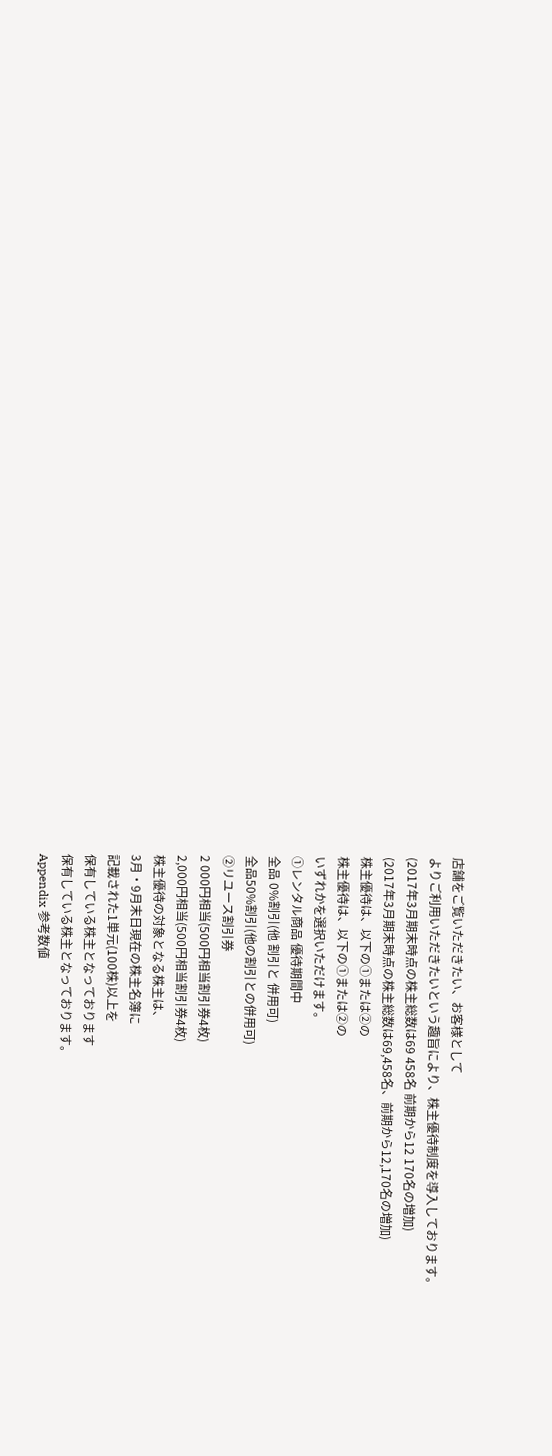店舗をご覧いただきたい、お客様として
よりご利⽤いただきたいという趣旨により、株主優待制度を導⼊しております。
(2017年3⽉期末時点の株主総数は69 458名 前期から12 170名の増加)
(2017年3⽉期末時点の株主総数は69,458名、前期から12,170名の増加)
株主優待は、以下の①または②の
株主優待は、以下の①または②の
いずれかを選択いただけます。
①レンタル商品 優待期間中
全品 0%割引(他 割引と 併⽤可)
全品50%割引(他の割引との併⽤可)
②リユース割引券
2 000円相当(500円相当割引券4枚)
2,000円相当(500円相当割引券4枚)
株主優待の対象となる株主は、
3⽉・9⽉末⽇現在の株主名簿に
記載された1単元(100株)以上を
保有している株主となっております
保有している株主となっております。
Appendix 参考数値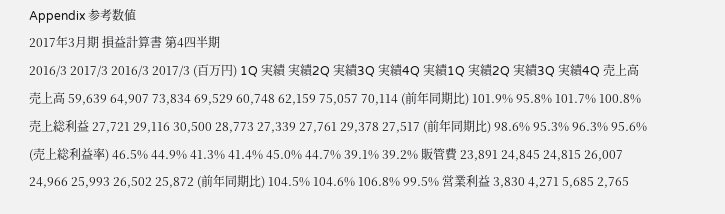Appendix 参考数値
2017年3⽉期 損益計算書 第4四半期
2016/3 2017/3 2016/3 2017/3 (百万円) 1Q 実績 実績2Q 実績3Q 実績4Q 実績1Q 実績2Q 実績3Q 実績4Q 売上⾼ 売上⾼ 59,639 64,907 73,834 69,529 60,748 62,159 75,057 70,114 (前年同期⽐) 101.9% 95.8% 101.7% 100.8% 売上総利益 27,721 29,116 30,500 28,773 27,339 27,761 29,378 27,517 (前年同期⽐) 98.6% 95.3% 96.3% 95.6% (売上総利益率) 46.5% 44.9% 41.3% 41.4% 45.0% 44.7% 39.1% 39.2% 販管費 23,891 24,845 24,815 26,007 24,966 25,993 26,502 25,872 (前年同期⽐) 104.5% 104.6% 106.8% 99.5% 営業利益 3,830 4,271 5,685 2,765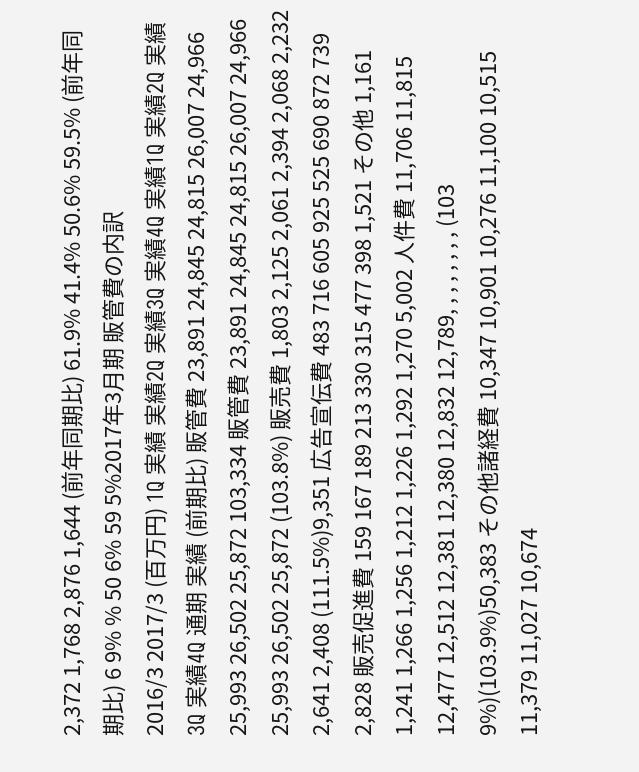2,372 1,768 2,876 1,644 (前年同期⽐) 61.9% 41.4% 50.6% 59.5% (前年同期⽐) 6 9% % 50 6% 59 5%2017年3⽉期 販管費の内訳
2016/3 2017/3 (百万円) 1Q 実績 実績2Q 実績3Q 実績4Q 実績1Q 実績2Q 実績3Q 実績4Q 通期 実績 (前期⽐) 販管費 23,891 24,845 24,815 26,007 24,966 25,993 26,502 25,872 103,334 販管費 23,891 24,845 24,815 26,007 24,966 25,993 26,502 25,872 (103.8%) 販売費 1,803 2,125 2,061 2,394 2,068 2,232 2,641 2,408 (111.5%)9,351 広告宣伝費 483 716 605 925 525 690 872 739 2,828 販売促進費 159 167 189 213 330 315 477 398 1,521 その他 1,161 1,241 1,266 1,256 1,212 1,226 1,292 1,270 5,002 ⼈件費 11,706 11,815 12,477 12,512 12,381 12,380 12,832 12,789, , , , , , , , (103 9%)(103.9%)50,383 その他諸経費 10,347 10,901 10,276 11,100 10,515 11,379 11,027 10,674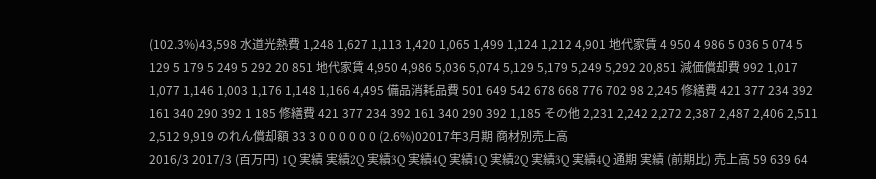(102.3%)43,598 ⽔道光熱費 1,248 1,627 1,113 1,420 1,065 1,499 1,124 1,212 4,901 地代家賃 4 950 4 986 5 036 5 074 5 129 5 179 5 249 5 292 20 851 地代家賃 4,950 4,986 5,036 5,074 5,129 5,179 5,249 5,292 20,851 減価償却費 992 1,017 1,077 1,146 1,003 1,176 1,148 1,166 4,495 備品消耗品費 501 649 542 678 668 776 702 98 2,245 修繕費 421 377 234 392 161 340 290 392 1 185 修繕費 421 377 234 392 161 340 290 392 1,185 その他 2,231 2,242 2,272 2,387 2,487 2,406 2,511 2,512 9,919 のれん償却額 33 3 0 0 0 0 0 0 (2.6%)02017年3⽉期 商材別売上⾼
2016/3 2017/3 (百万円) 1Q 実績 実績2Q 実績3Q 実績4Q 実績1Q 実績2Q 実績3Q 実績4Q 通期 実績 (前期⽐) 売上⾼ 59 639 64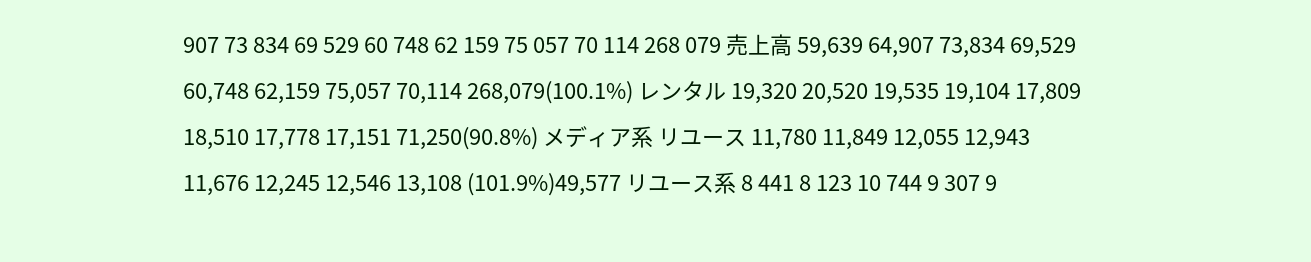907 73 834 69 529 60 748 62 159 75 057 70 114 268 079 売上⾼ 59,639 64,907 73,834 69,529 60,748 62,159 75,057 70,114 268,079(100.1%) レンタル 19,320 20,520 19,535 19,104 17,809 18,510 17,778 17,151 71,250(90.8%) メディア系 リユース 11,780 11,849 12,055 12,943 11,676 12,245 12,546 13,108 (101.9%)49,577 リユース系 8 441 8 123 10 744 9 307 9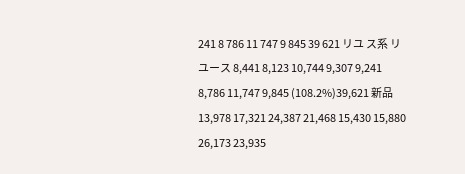241 8 786 11 747 9 845 39 621 リユ ス系 リユース 8,441 8,123 10,744 9,307 9,241 8,786 11,747 9,845 (108.2%)39,621 新品 13,978 17,321 24,387 21,468 15,430 15,880 26,173 23,935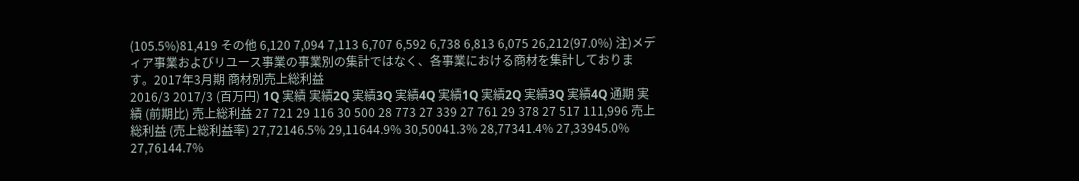(105.5%)81,419 その他 6,120 7,094 7,113 6,707 6,592 6,738 6,813 6,075 26,212(97.0%) 注)メディア事業およびリユース事業の事業別の集計ではなく、各事業における商材を集計しております。2017年3⽉期 商材別売上総利益
2016/3 2017/3 (百万円) 1Q 実績 実績2Q 実績3Q 実績4Q 実績1Q 実績2Q 実績3Q 実績4Q 通期 実績 (前期⽐) 売上総利益 27 721 29 116 30 500 28 773 27 339 27 761 29 378 27 517 111,996 売上総利益 (売上総利益率) 27,72146.5% 29,11644.9% 30,50041.3% 28,77341.4% 27,33945.0% 27,76144.7%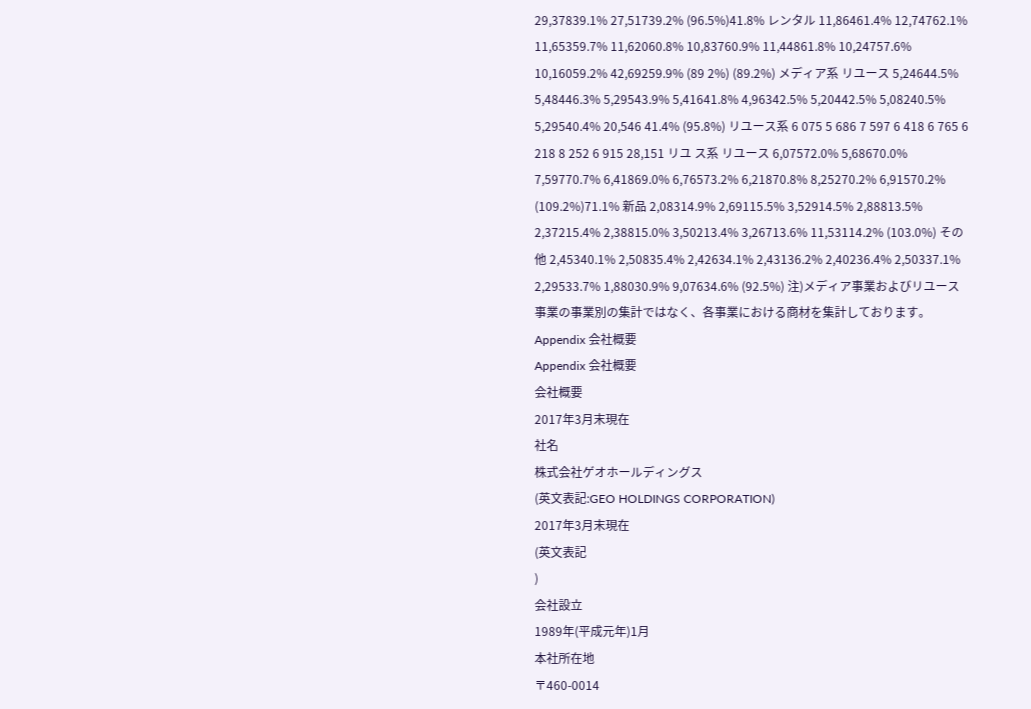29,37839.1% 27,51739.2% (96.5%)41.8% レンタル 11,86461.4% 12,74762.1% 11,65359.7% 11,62060.8% 10,83760.9% 11,44861.8% 10,24757.6% 10,16059.2% 42,69259.9% (89 2%) (89.2%) メディア系 リユース 5,24644.5% 5,48446.3% 5,29543.9% 5,41641.8% 4,96342.5% 5,20442.5% 5,08240.5% 5,29540.4% 20,546 41.4% (95.8%) リユース系 6 075 5 686 7 597 6 418 6 765 6 218 8 252 6 915 28,151 リユ ス系 リユース 6,07572.0% 5,68670.0% 7,59770.7% 6,41869.0% 6,76573.2% 6,21870.8% 8,25270.2% 6,91570.2% (109.2%)71.1% 新品 2,08314.9% 2,69115.5% 3,52914.5% 2,88813.5% 2,37215.4% 2,38815.0% 3,50213.4% 3,26713.6% 11,53114.2% (103.0%) その他 2,45340.1% 2,50835.4% 2,42634.1% 2,43136.2% 2,40236.4% 2,50337.1% 2,29533.7% 1,88030.9% 9,07634.6% (92.5%) 注)メディア事業およびリユース事業の事業別の集計ではなく、各事業における商材を集計しております。Appendix 会社概要
Appendix 会社概要
会社概要
2017年3⽉末現在
社名
株式会社ゲオホールディングス
(英⽂表記:GEO HOLDINGS CORPORATION)
2017年3⽉末現在
(英⽂表記
)
会社設⽴
1989年(平成元年)1⽉
本社所在地
〒460-0014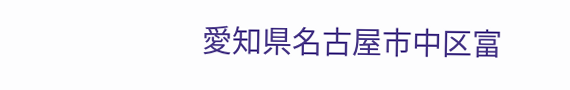愛知県名古屋市中区富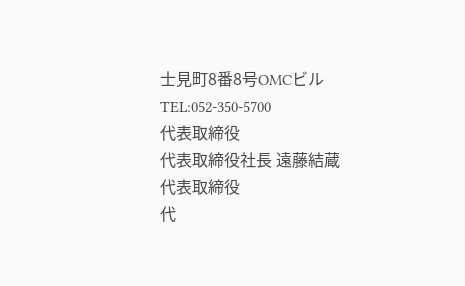⼠⾒町8番8号OMCビル
TEL:052-350-5700
代表取締役
代表取締役社⻑ 遠藤結蔵
代表取締役
代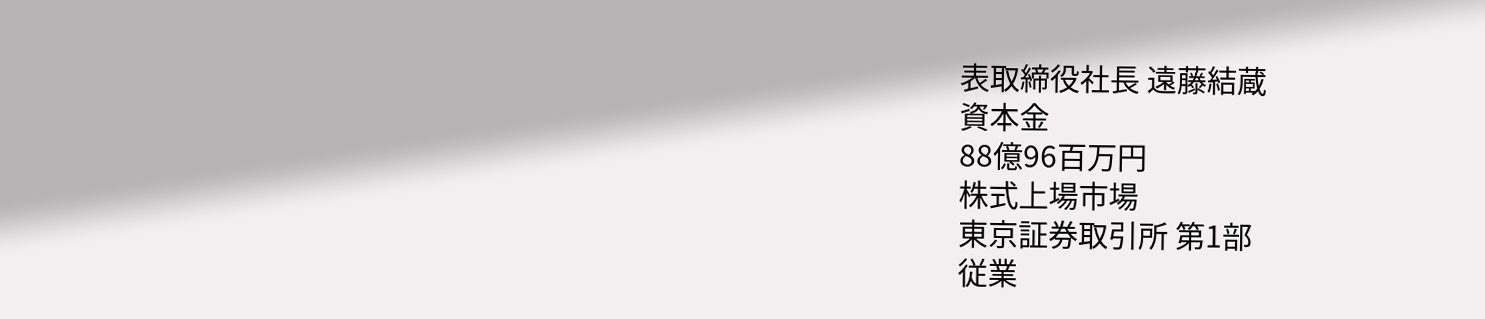表取締役社⻑ 遠藤結蔵
資本⾦
88億96百万円
株式上場市場
東京証券取引所 第1部
従業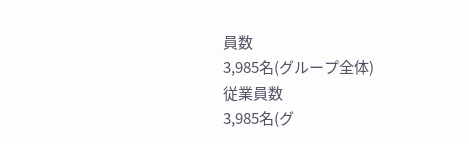員数
3,985名(グループ全体)
従業員数
3,985名(グ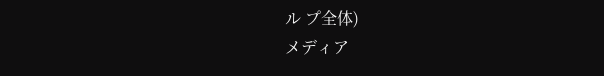ル プ全体)
メディア